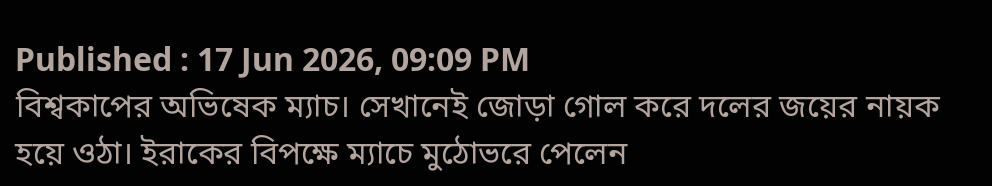Published : 17 Jun 2026, 09:09 PM
বিশ্বকাপের অভিষেক ম্যাচ। সেখানেই জোড়া গোল করে দলের জয়ের নায়ক হয়ে ওঠা। ইরাকের বিপক্ষে ম্যাচে মুঠোভরে পেলেন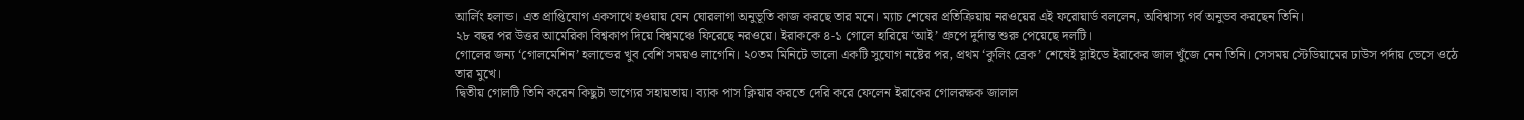আর্লিং হলান্ড। এত প্রাপ্তিযোগ একসাথে হওয়ায় যেন ঘোরলাগা অনুভূতি কাজ করছে তার মনে। ম্যাচ শেষের প্রতিক্রিয়ায় নরওয়ের এই ফরোয়ার্ড বললেন, অবিশ্বাস্য গর্ব অনুভব করছেন তিনি।
২৮ বছর পর উত্তর আমেরিকা বিশ্বকাপ দিয়ে বিশ্বমঞ্চে ফিরেছে নরওয়ে। ইরাককে ৪-১ গোলে হারিয়ে ‘আই’ গ্রুপে দুর্দান্ত শুরু পেয়েছে দলটি।
গোলের জন্য ‘গোলমেশিন’ হলান্ডের খুব বেশি সময়ও লাগেনি। ২০তম মিনিটে ভালো একটি সুযোগ নষ্টের পর, প্রথম ‘কুলিং ব্রেক’ শেষেই স্লাইডে ইরাকের জাল খুঁজে নেন তিনি। সেসময় স্টেডিয়ামের ঢাউস পর্দায় ভেসে ওঠে তার মুখে।
দ্বিতীয় গোলটি তিনি করেন কিছুটা ভাগ্যের সহায়তায়। ব্যাক পাস ক্লিয়ার করতে দেরি করে ফেলেন ইরাকের গোলরক্ষক জালাল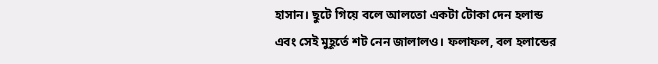হাসান। ছুটে গিয়ে বলে আলতো একটা টোকা দেন হলান্ড এবং সেই মুহূর্তে শট নেন জালালও। ফলাফল, বল হলান্ডের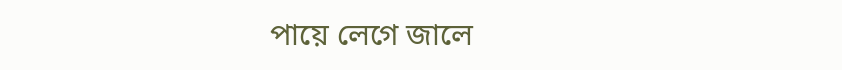পায়ে লেগে জালে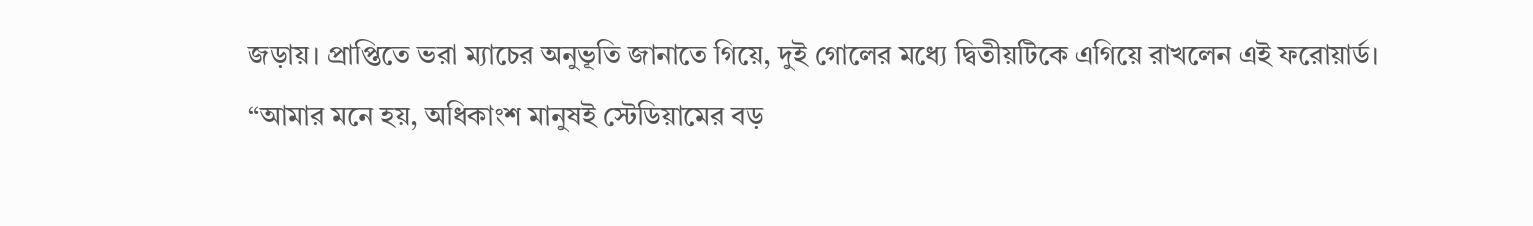জড়ায়। প্রাপ্তিতে ভরা ম্যাচের অনুভূতি জানাতে গিয়ে, দুই গোলের মধ্যে দ্বিতীয়টিকে এগিয়ে রাখলেন এই ফরোয়ার্ড।
“আমার মনে হয়, অধিকাংশ মানুষই স্টেডিয়ামের বড়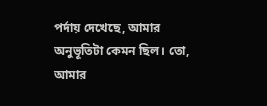পর্দায় দেখেছে, আমার অনুভূতিটা কেমন ছিল। তো, আমার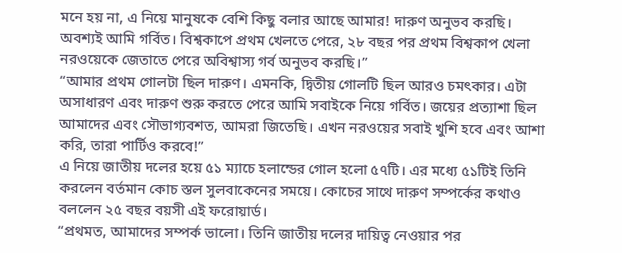মনে হয় না, এ নিয়ে মানুষকে বেশি কিছু বলার আছে আমার! দারুণ অনুভব করছি। অবশ্যই আমি গর্বিত। বিশ্বকাপে প্রথম খেলতে পেরে, ২৮ বছর পর প্রথম বিশ্বকাপ খেলা নরওয়েকে জেতাতে পেরে অবিশ্বাস্য গর্ব অনুভব করছি।”
“আমার প্রথম গোলটা ছিল দারুণ। এমনকি, দ্বিতীয় গোলটি ছিল আরও চমৎকার। এটা অসাধারণ এবং দারুণ শুরু করতে পেরে আমি সবাইকে নিয়ে গর্বিত। জয়ের প্রত্যাশা ছিল আমাদের এবং সৌভাগ্যবশত, আমরা জিতেছি। এখন নরওয়ের সবাই খুশি হবে এবং আশা করি, তারা পার্টিও করবে!”
এ নিয়ে জাতীয় দলের হয়ে ৫১ ম্যাচে হলান্ডের গোল হলো ৫৭টি। এর মধ্যে ৫১টিই তিনি করলেন বর্তমান কোচ স্তল সুলবাকেনের সময়ে। কোচের সাথে দারুণ সম্পর্কের কথাও বললেন ২৫ বছর বয়সী এই ফরোয়ার্ড।
“প্রথমত, আমাদের সম্পর্ক ভালো। তিনি জাতীয় দলের দায়িত্ব নেওয়ার পর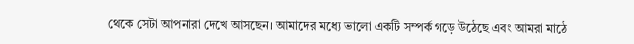থেকে সেটা আপনারা দেখে আসছেন। আমাদের মধ্যে ভালো একটি সম্পর্ক গড়ে উঠেছে এবং আমরা মাঠে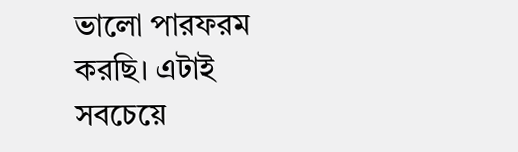ভালো পারফরম করছি। এটাই সবচেয়ে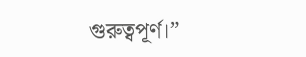গুরুত্বপূর্ণ।”